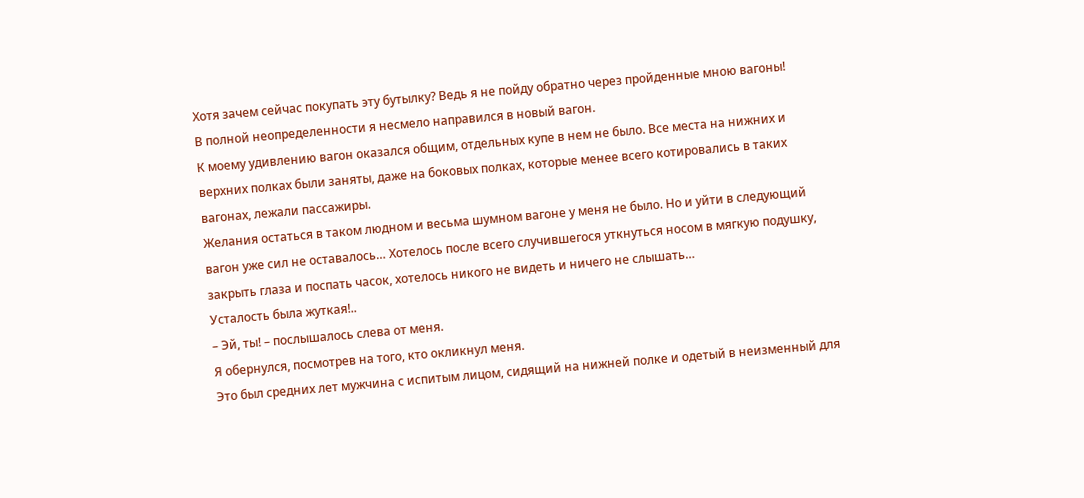Хотя зачем сейчас покупать эту бутылку? Ведь я не пойду обратно через пройденные мною вагоны!
В полной неопределенности я несмело направился в новый вагон.
К моему удивлению вагон оказался общим, отдельных купе в нем не было. Все места на нижних и верхних полках были заняты, даже на боковых полках, которые менее всего котировались в таких вагонах, лежали пассажиры.
Желания остаться в таком людном и весьма шумном вагоне у меня не было. Но и уйти в следующий вагон уже сил не оставалось… Хотелось после всего случившегося уткнуться носом в мягкую подушку, закрыть глаза и поспать часок, хотелось никого не видеть и ничего не слышать…
Усталость была жуткая!..
– Эй, ты! – послышалось слева от меня.
Я обернулся, посмотрев на того, кто окликнул меня.
Это был средних лет мужчина с испитым лицом, сидящий на нижней полке и одетый в неизменный для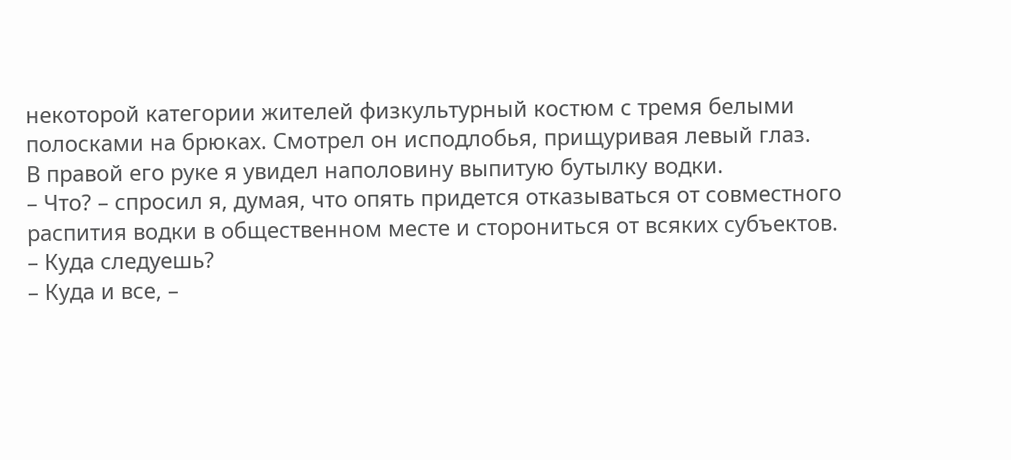некоторой категории жителей физкультурный костюм с тремя белыми полосками на брюках. Смотрел он исподлобья, прищуривая левый глаз.
В правой его руке я увидел наполовину выпитую бутылку водки.
– Что? – спросил я, думая, что опять придется отказываться от совместного распития водки в общественном месте и сторониться от всяких субъектов.
– Куда следуешь?
– Куда и все, –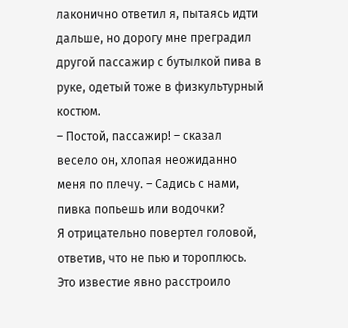лаконично ответил я, пытаясь идти дальше, но дорогу мне преградил другой пассажир с бутылкой пива в руке, одетый тоже в физкультурный костюм.
– Постой, пассажир! – сказал весело он, хлопая неожиданно меня по плечу. – Садись с нами, пивка попьешь или водочки?
Я отрицательно повертел головой, ответив, что не пью и тороплюсь.
Это известие явно расстроило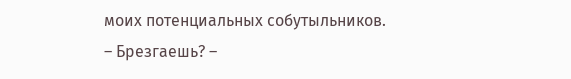моих потенциальных собутыльников.
– Брезгаешь? –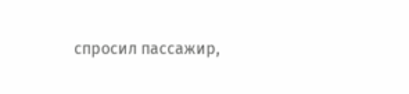спросил пассажир,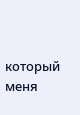который меня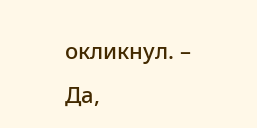окликнул. – Да,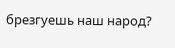брезгуешь наш народ?